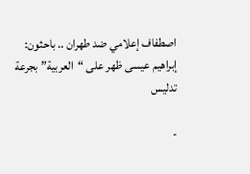اصطفاف إعلامي ضد طهران .. باحثون: إبراهيم عيسى ظهر على “العربية” بجرعة تدليس

-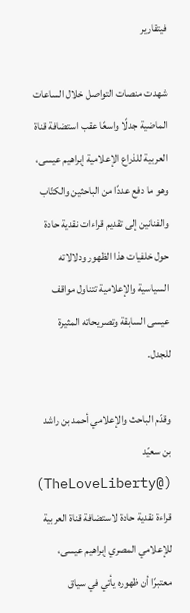فيتقارير

شهدت منصات التواصل خلال الساعات الماضية جدلًا واسعًا عقب استضافة قناة العربية للذراع الإعلامية إبراهيم عيسى، وهو ما دفع عددًا من الباحثين والكتّاب والفنانين إلى تقديم قراءات نقدية حادة حول خلفيات هذا الظهور ودلالاته السياسية والإعلامية تتناول مواقف عيسى السابقة وتصريحاته المثيرة للجدل.

وقدّم الباحث والإعلامي أحمد بن راشد بن سعيّد (@TheLoveLiberty) قراءة نقدية حادة لاستضافة قناة العربية للإعلامي المصري إبراهيم عيسى، معتبرًا أن ظهوره يأتي في سياق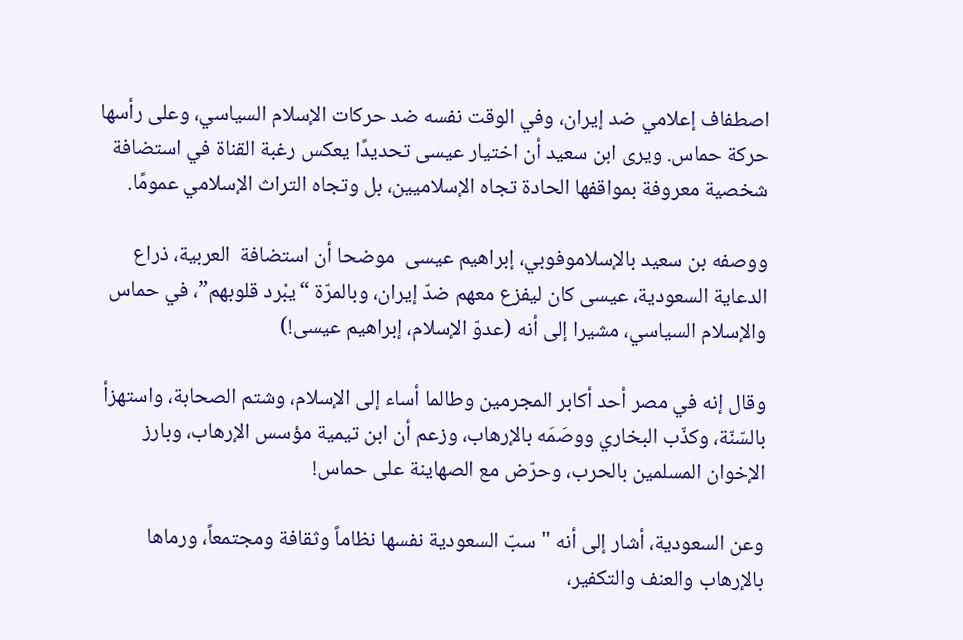اصطفاف إعلامي ضد إيران، وفي الوقت نفسه ضد حركات الإسلام السياسي، وعلى رأسها حركة حماس. ويرى ابن سعيد أن اختيار عيسى تحديدًا يعكس رغبة القناة في استضافة شخصية معروفة بمواقفها الحادة تجاه الإسلاميين، بل وتجاه التراث الإسلامي عمومًا.

ووصفه بن سعيد بالإسلاموفوبي، إبراهيم عيسى  موضحا أن استضافة  العربية، ذراع الدعاية السعودية، عيسى كان ليفزع معهم ضدّ إيران، وبالمرّة “يبْرد قلوبهم”، في حماس والإسلام السياسي، مشيرا إلى أنه (عدوّ الإسلام، إبراهيم عيسى!)

وقال إنه في مصر أحد أكابر المجرمين وطالما أساء إلى الإسلام، وشتم الصحابة، واستهزأ بالسّنّة، وكذّب البخاري ووصَمَه بالإرهاب، وزعم أن ابن تيمية مؤسس الإرهاب، وبارز الإخوان المسلمين بالحرب، وحرّض مع الصهاينة على حماس!

وعن السعودية، أشار إلى أنه "سبّ السعودية نفسها نظاماً وثقافة ومجتمعاً، ورماها بالإرهاب والعنف والتكفير،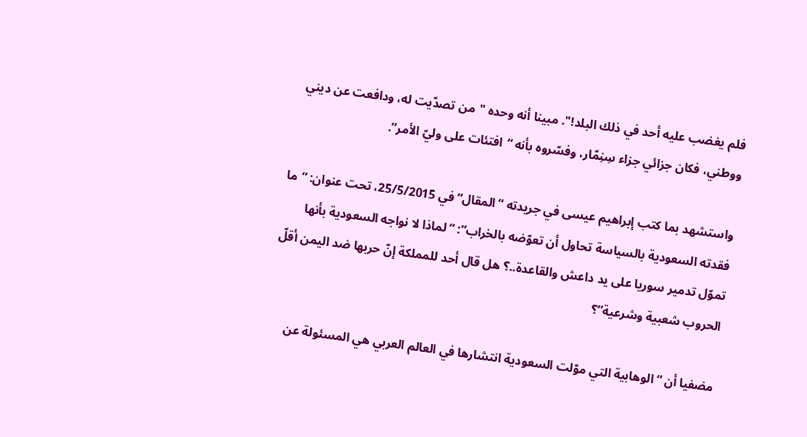فلم يغضب عليه أحد في ذلك البلد!". مبينا أنه وحده "من تصدّيت له، ودافعت عن ديني ووطني، فكان جزائي جزاء سِنِمّار، وفسّروه بأنه “افتئات على وليّ الأمر”.

واستشهد بما كتب إبراهيم عيسى في جريدته “المقال” في 25/5/2015، تحت عنوان: “ما فقدته السعودية بالسياسة تحاول أن تعوّضه بالخراب”: “لماذا لا نواجه السعودية بأنها تموّل تدمير سوريا على يد داعش والقاعدة..؟ هل قال أحد للمملكة إنّ حربها ضد اليمن أقلّ الحروب شعبية وشرعية”؟

مضفيا أن “الوهابية التي موّلت السعودية انتشارها في العالم العربي هي المسئولة عن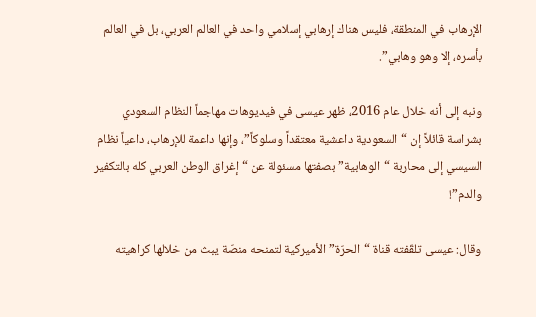الإرهاب في المنطقة، فليس هناك إرهابي إسلامي واحد في العالم العربي، بل في العالم بأسره، إلا وهو وهابي”.

ونبه إلى أنه خلال عام 2016، ظهر عيسى في فيديوهات مهاجماً النظام السعودي بشراسة قائلاً إن “السعودية داعشية معتقداً وسلوكاً”، وإنها داعمة للإرهاب، داعياً نظام السيسي إلى محاربة “الوهابية” بصفتها مسئولة عن “إغراق الوطن العربي كله بالتكفير والدم”!

وقال: عيسى تلقّفته قناة “الحرّة” الأميركية لتمنحه منصّة يبث من خلالها كراهيته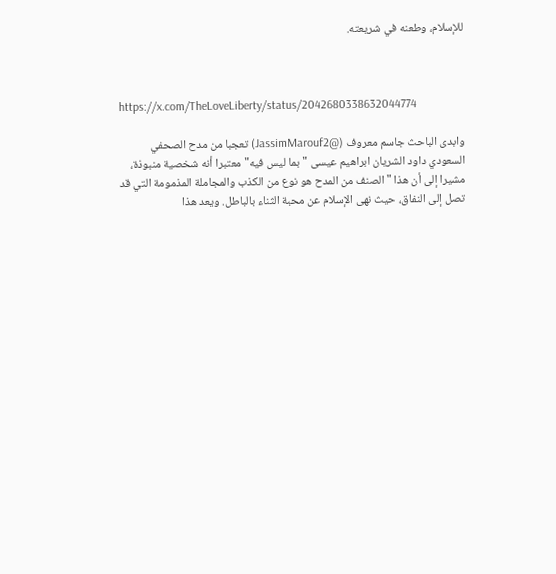للإسلام، وطعنه في شريعته.



https://x.com/TheLoveLiberty/status/2042680338632044774

وابدى الباحث جاسم معروف (@JassimMarouf2) تعجبا من مدح الصحفي السعودي داود الشريان ابراهيم عيسى "بما ليس فيه" معتبرا أنه شخصية منبوذة، مشيرا إلى أن هذا "الصنف من المدح هو نوع من الكذب والمجاملة المذمومة التي قد تصل إلى النفاق، حيث نهى الإسلام عن محبة الثناء بالباطل. ويعد هذا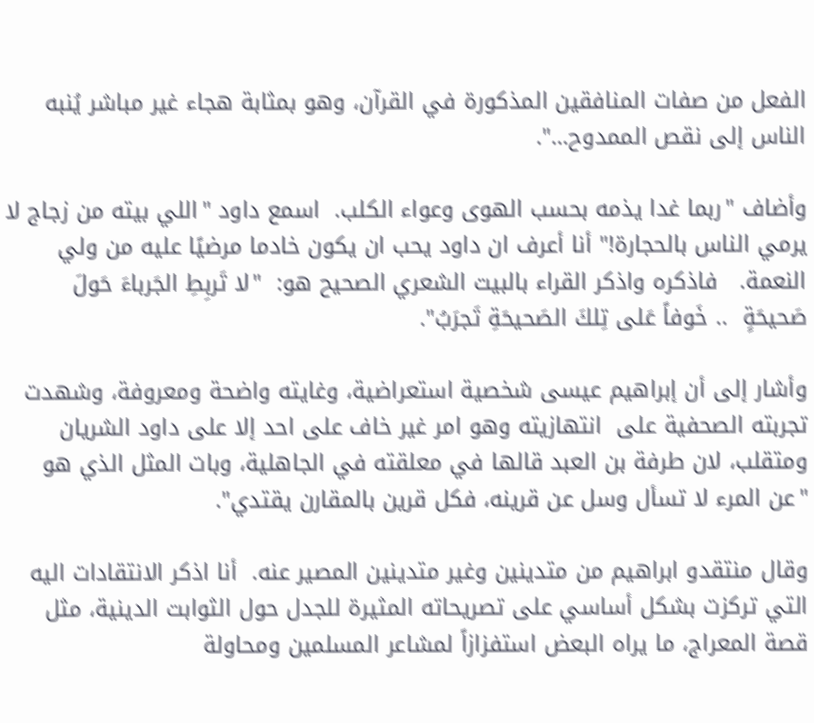الفعل من صفات المنافقين المذكورة في القرآن، وهو بمثابة هجاء غير مباشر يُنبه الناس إلى نقص الممدوح…".

وأضاف "ربما غدا يذمه بحسب الهوى وعواء الكلب.  اسمع داود "اللي بيته من زجاج لا يرمي الناس بالحجارة!" أنا أعرف ان داود يحب ان يكون خادما مرضيًا عليه من ولي النعمة.   فاذكره واذكر القراء بالبيت الشعري الصحيح هو:  "لا تَربِطِ الجَرباءَ حَولَ صَحيحَةٍ  .. خَوفاً عَلى تِلكَ الصَحيحَةِ تَجرَبُ".

وأشار إلى أن إبراهيم عيسى شخصية استعراضية، وغايته واضحة ومعروفة، وشهدت تجربته الصحفية على  انتهازيته وهو امر غير خاف على احد إلا على داود الشريان ومتقلب، لان طرفة بن العبد قالها في معلقته في الجاهلية، وبات المثل الذي هو "عن المرء لا تسأل وسل عن قرينه، فكل قرين بالمقارن يقتدي".

وقال منتقدو ابراهيم من متدينين وغير متدينين المصير عنه.  أنا اذكر الانتقادات اليه التي تركزت بشكل أساسي على تصريحاته المثيرة للجدل حول الثوابت الدينية، مثل قصة المعراج، ما يراه البعض استفزازاً لمشاعر المسلمين ومحاولة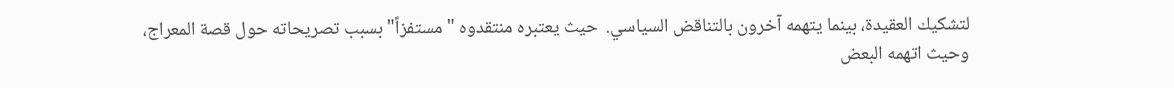لتشكيك العقيدة، بينما يتهمه آخرون بالتناقض السياسي.  حيث يعتبره منتقدوه "مستفزاً" بسبب تصريحاته حول قصة المعراج، وحيث اتهمه البعض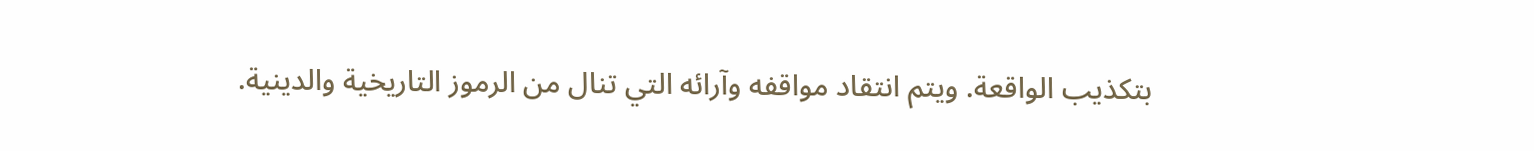بتكذيب الواقعة. ويتم انتقاد مواقفه وآرائه التي تنال من الرموز التاريخية والدينية.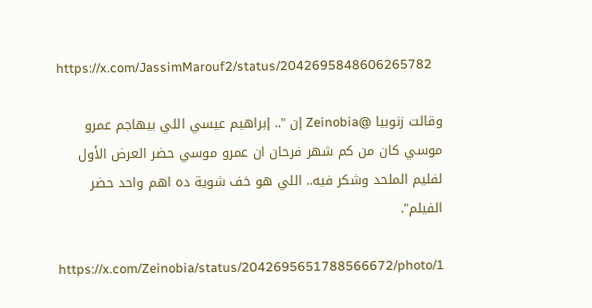https://x.com/JassimMarouf2/status/2042695848606265782

وقالت زنوبيا @Zeinobia إن ".. إبراهيم عيسي اللي بيهاجم عمرو موسي كان من كم شهر فرحان ان عمرو موسي حضر العرض الأول لفليم الملحد وشكر فيه.. اللي هو خف شوية ده اهم واحد حضر الفيلم".

https://x.com/Zeinobia/status/2042695651788566672/photo/1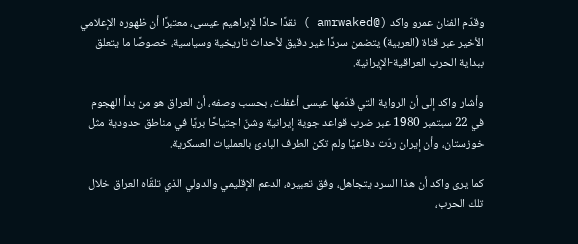وقدّم الفنان عمرو واكد (@amrwaked ) نقدًا حادًا لإبراهيم عيسى، معتبرًا أن ظهوره الإعلامي الأخير عبر قناة (العربية) يتضمن سردًا غير دقيق لأحداث تاريخية وسياسية، خصوصًا ما يتعلق ببداية الحرب العراقية‑الإيرانية.

وأشار واكد إلى أن الرواية التي قدّمها عيسى أغفلت، بحسب وصفه، أن العراق هو من بدأ الهجوم في 22 سبتمبر 1980 عبر ضرب قواعد جوية إيرانية وشنّ اجتياحًا بريًا في مناطق حدودية مثل خوزستان، وأن إيران ردّت دفاعيًا ولم تكن الطرف البادئ بالعمليات العسكرية.

كما يرى واكد أن هذا السرد يتجاهل، وفق تعبيره، الدعم الإقليمي والدولي الذي تلقّاه العراق خلال تلك الحرب،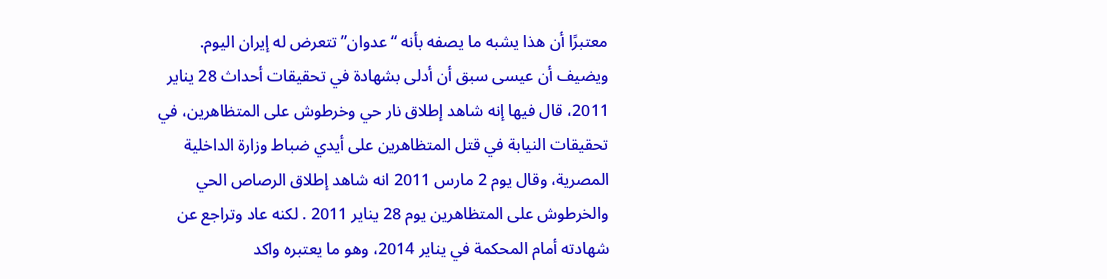معتبرًا أن هذا يشبه ما يصفه بأنه “عدوان” تتعرض له إيران اليوم. ويضيف أن عيسى سبق أن أدلى بشهادة في تحقيقات أحداث 28 يناير 2011، قال فيها إنه شاهد إطلاق نار حي وخرطوش على المتظاهرين، في تحقيقات النيابة في قتل المتظاهرين على أيدي ضباط وزارة الداخلية المصرية، وقال يوم 2 مارس 2011 انه شاهد إطلاق الرصاص الحي والخرطوش على المتظاهرين يوم 28 يناير 2011 . لكنه عاد وتراجع عن شهادته أمام المحكمة في يناير 2014، وهو ما يعتبره واكد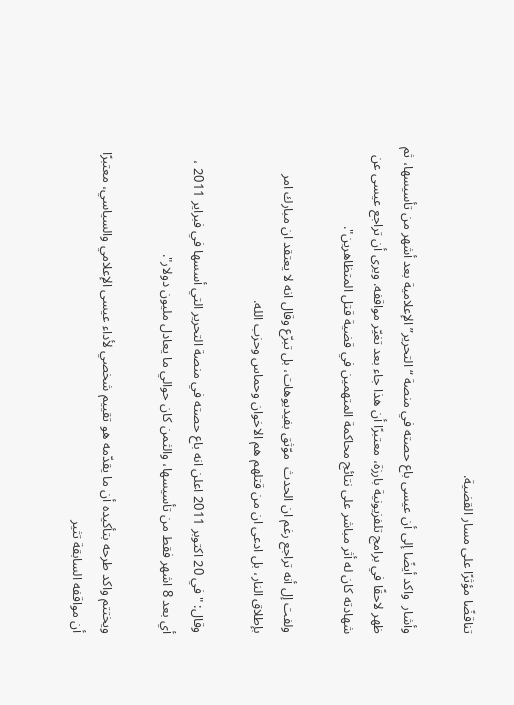تناقضًا مؤثرًا على مسار القضية.

وأشار  واكد أيضًا إلى أن عيسى باع حصته في منصة “التحرير” الإعلامية بعد أشهر من تأسيسها، ثم ظهر لاحقًا في برامج تلفزيونية بارزة، معتبرًا أن هذا جاء بعد تغيّر مواقفه. ويرى أن تراجع عيسى عن شهادته كان له أثر مباشر على نتائج محاكمة المتهمين في قضية قتل المتظاهرين".

ولفت إل أنه تراجع رغم ان الحدث  موّثق بفيديوهات، بل تبرّع وقال انه لا يعتقد ان مبارك امر بإطلاق النار، بل ادعى ان من قتلهم هم الاخوان وحماس وحزب الله.

وقال: "في 20 اكتوبر 2011 اعلن انه باع حصته في منصة التحرير التي أسسها في فبراير 2011 ، أي بعد 8 اشهر فقط من تأسيسها، والثمن كان حوالي ما يعادل مليون دولار".

ويختتم واكد طرحه بتأكيده أن ما يقدّمه هو تقييم شخصي لأداء عيسى الإعلامي والسياسي، معتبرًا أن مواقفه السابقة تثير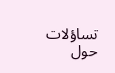تساؤلات حول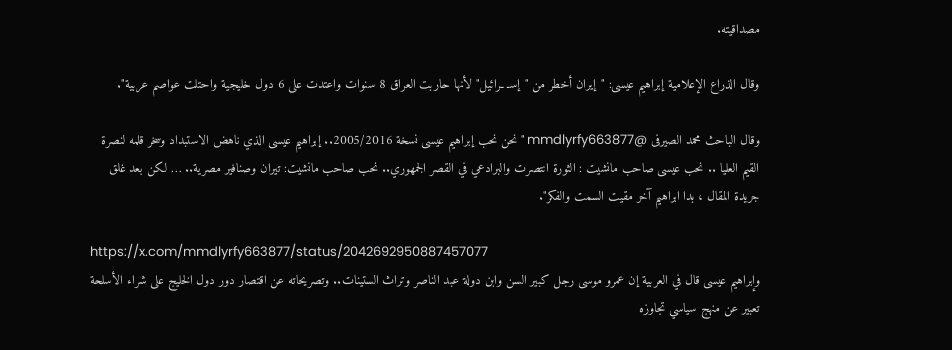مصداقيته.

وقال الذراع الإعلامية إبراهيم عيسى: "إيران أخطر من "إسـ ـرائيل" لأنها حاربت العراق 8 سنوات واعتدت على 6 دول خليجية واحتلت عواصم عربية".

وقال الباحث محمد الصيرفى @mmdlyrfy663877 "نحن نحب إبراهيم عيسى نسخة 2005/2016.. إبراهيم عيسى الذي ناهض الاستبداد وسخر قلمه لنصرة القيم العليا .. نحب عيسى صاحب مانشيت : الثورة انتصرت والبرادعي في القصر الجمهوري.. نحب صاحب مانشيت: تيران وصنافير مصرية.. … لكن بعد غلق جريدة المقال ، بدا ابراهيم آخر مقيت السمت والفكر".

https://x.com/mmdlyrfy663877/status/2042692950887457077
وإبراهيم عيسى قال في العربية إن عمرو موسى رجل كبير السن وابن دولة عبد الناصر وتراث الستينات.. وتصريحاته عن اقتصار دور دول الخليج على شراء الأسلحة تعبير عن منهج سياسي تجاوزه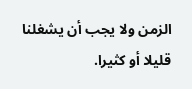الزمن ولا يجب أن يشغلنا قليلا أو كثيرا.